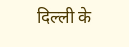दिल्ली के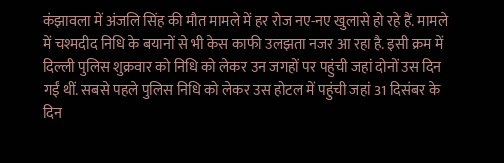कंझावला में अंजलि सिंह की मौत मामले में हर रोज नए-नए खुलासे हो रहे हैं. मामले में चश्मदीद निधि के बयानों से भी केस काफी उलझता नजर आ रहा है. इसी क्रम में दिल्ली पुलिस शुक्रवार को निधि को लेकर उन जगहों पर पहुंची जहां दोनों उस दिन गईं थीं. सबसे पहले पुलिस निधि को लेकर उस होटल में पहुंची जहां 31 दिसंबर के दिन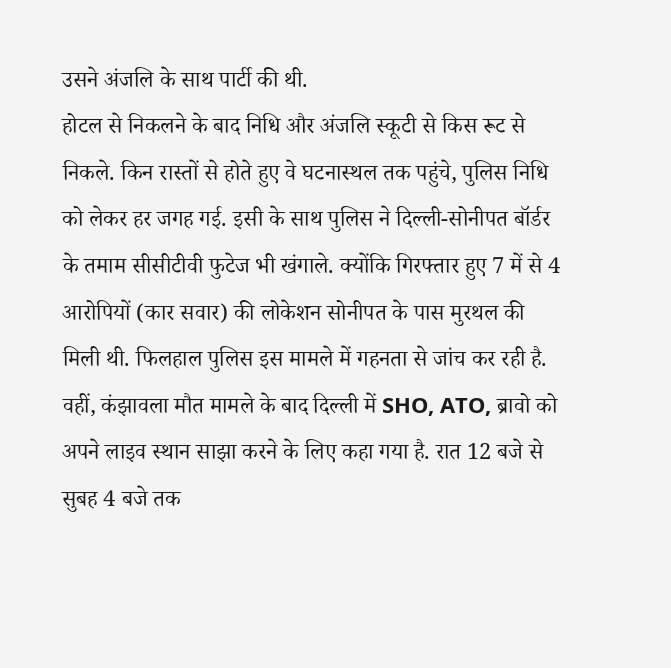उसने अंजलि के साथ पार्टी की थी.
होटल से निकलने के बाद निधि और अंजलि स्कूटी से किस रूट से निकले. किन रास्तों से होते हुए वे घटनास्थल तक पहुंचे, पुलिस निधि को लेकर हर जगह गई. इसी के साथ पुलिस ने दिल्ली-सोनीपत बॉर्डर के तमाम सीसीटीवी फुटेज भी खंगाले. क्योंकि गिरफ्तार हुए 7 में से 4 आरोपियों (कार सवार) की लोकेशन सोनीपत के पास मुरथल की मिली थी. फिलहाल पुलिस इस मामले में गहनता से जांच कर रही है.
वहीं, कंझावला मौत मामले के बाद दिल्ली में SHO, ATO, ब्रावो को अपने लाइव स्थान साझा करने के लिए कहा गया है. रात 12 बजे से सुबह 4 बजे तक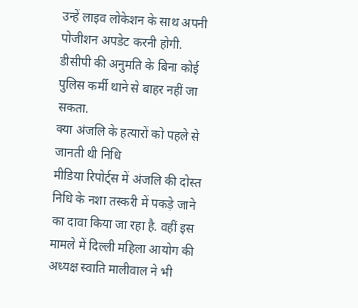उन्हें लाइव लोकेशन के साथ अपनी पोजीशन अपडेट करनी होगी. डीसीपी की अनुमति के बिना कोई पुलिस कर्मी थाने से बाहर नहीं जा सकता.
क्या अंजलि के हत्यारों को पहले से जानती थी निधि
मीडिया रिपोर्ट्स में अंजलि की दोस्त निधि के नशा तस्करी में पकड़े जाने का दावा किया जा रहा है. वहीं इस मामले में दिल्ली महिला आयोग की अध्यक्ष स्वाति मालीवाल ने भी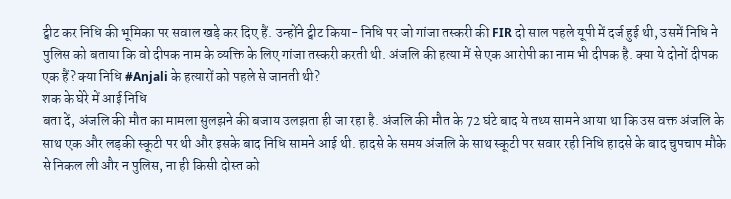ट्वीट कर निधि की भूमिका पर सवाल खड़े कर दिए हैं. उन्होंने ट्वीट किया- निधि पर जो गांजा तस्करी की FIR दो साल पहले यूपी में दर्ज हुई थी, उसमें निधि ने पुलिस को बताया कि वो दीपक नाम के व्यक्ति के लिए गांजा तस्करी करती थी. अंजलि की हत्या में से एक आरोपी का नाम भी दीपक है. क्या ये दोनों दीपक एक हैं? क्या निधि #Anjali के हत्यारों को पहले से जानती थी?
शक के घेरे में आई निधि
बता दें, अंजलि की मौत का मामला सुलझने की बजाय उलझता ही जा रहा है. अंजलि की मौत के 72 घंटे बाद ये तथ्य सामने आया था कि उस वक्त अंजलि के साथ एक और लड़की स्कूटी पर थी और इसके बाद निधि सामने आई थी. हादसे के समय अंजलि के साथ स्कूटी पर सवार रही निधि हादसे के बाद चुपचाप मौके से निकल ली और न पुलिस, ना ही किसी दोस्त को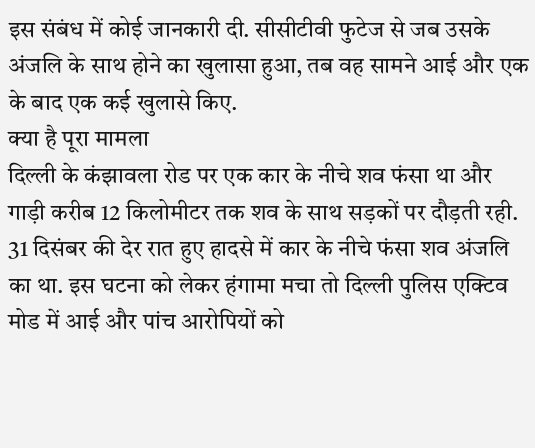इस संबंध में कोई जानकारी दी. सीसीटीवी फुटेज से जब उसके अंजलि के साथ होने का खुलासा हुआ, तब वह सामने आई और एक के बाद एक कई खुलासे किए.
क्या है पूरा मामला
दिल्ली के कंझावला रोड पर एक कार के नीचे शव फंसा था और गाड़ी करीब 12 किलोमीटर तक शव के साथ सड़कों पर दौड़ती रही. 31 दिसंबर की देर रात हुए हादसे में कार के नीचे फंसा शव अंजलि का था. इस घटना को लेकर हंगामा मचा तो दिल्ली पुलिस एक्टिव मोड में आई और पांच आरोपियों को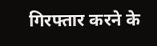गिरफ्तार करने के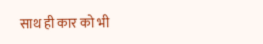साथ ही कार को भी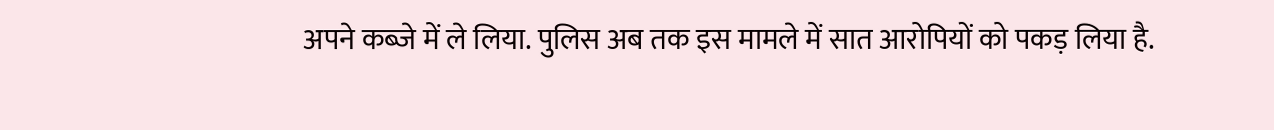अपने कब्जे में ले लिया. पुलिस अब तक इस मामले में सात आरोपियों को पकड़ लिया है.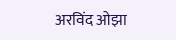अरविंद ओझा